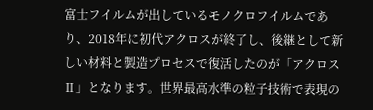富士フイルムが出しているモノクロフイルムであり、2018年に初代アクロスが終了し、後継として新しい材料と製造プロセスで復活したのが「アクロスⅡ」となります。世界最高水準の粒子技術で表現の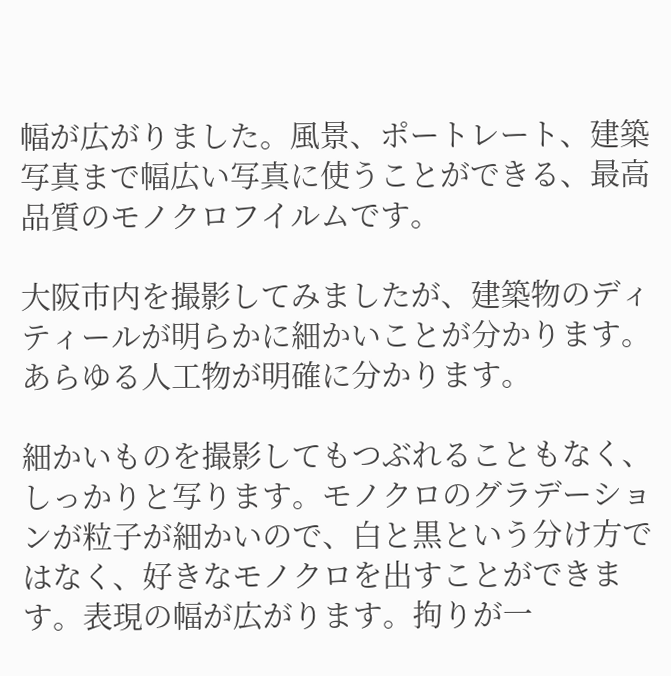幅が広がりました。風景、ポートレート、建築写真まで幅広い写真に使うことができる、最高品質のモノクロフイルムです。

大阪市内を撮影してみましたが、建築物のディティールが明らかに細かいことが分かります。あらゆる人工物が明確に分かります。

細かいものを撮影してもつぶれることもなく、しっかりと写ります。モノクロのグラデーションが粒子が細かいので、白と黒という分け方ではなく、好きなモノクロを出すことができます。表現の幅が広がります。拘りが一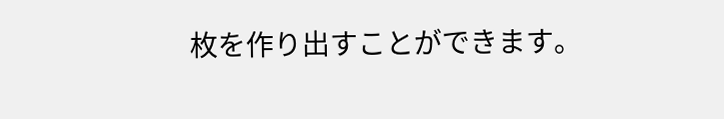枚を作り出すことができます。